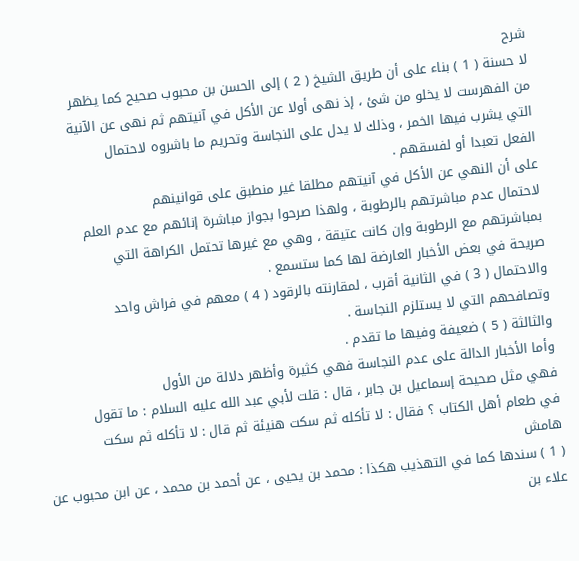شرح
لا حسنة ( 1 ) بناء على أن طريق الشيخ ( 2 ) إلى الحسن بن محبوب صحيح كما يظهر
من الفهرست لا يخلو من شئ ، إذ نهى أولا عن الأكل في آنيتهم ثم نهى عن الآنية
التي يشرب فيها الخمر ، وذلك لا يدل على النجاسة وتحريم ما باشروه لاحتمال
الفعل تعبدا أو لفسقهم .
على أن النهي عن الأكل في آنيتهم مطلقا غير منطبق على قوانينهم
لاحتمال عدم مباشرتهم بالرطوبة ، ولهذا صرحوا بجواز مباشرة إنائهم مع عدم العلم
بمباشرتهم مع الرطوبة وإن كانت عتيقة ، وهي مع غيرها تحتمل الكراهة التي
صريحة في بعض الأخبار العارضة لها كما ستسمع .
والاحتمال ( 3 ) في الثانية أقرب ، لمقارنته بالرقود ( 4 ) معهم في فراش واحد
وتصافحهم التي لا يستلزم النجاسة .
والثالثة ( 5 ) ضعيفة وفيها ما تقدم .
وأما الأخبار الدالة على عدم النجاسة فهي كثيرة وأظهر دلالة من الأول
فهي مثل صحيحة إسماعيل بن جابر ، قال : قلت لأبي عبد الله عليه السلام : ما تقول
في طعام أهل الكتاب ؟ فقال : لا تأكله ثم سكت هنيئة ثم قال : لا تأكله ثم سكت
هامش
( 1 ) سندها كما في التهذيب هكذا : محمد بن يحيى ، عن أحمد بن محمد ، عن ابن محبوب عن علاء بن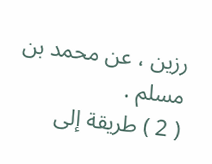رزين ، عن محمد بن مسلم .
( 2 ) طريقة إلى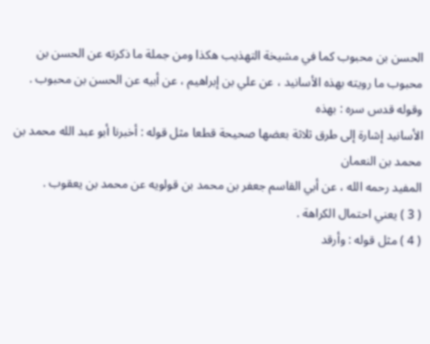الحسن بن محبوب كما في مشيخة التهذيب هكذا ومن جملة ما ذكرته عن الحسن بن
محبوب ما رويته بهذه الأسانيد ، عن علي بن إبراهيم ، عن أبيه عن الحسن بن محبوب . وقوله قدس سره : بهذه
الأسانيد إشارة إلى طرق ثلاثة بعضها صحيحة قطعا مثل قوله : أخبرنا أبو عبد الله محمد بن محمد بن النعمان
المفيد رحمه الله ، عن أبي القاسم جعفر بن محمد بن قولويه عن محمد بن يعقوب .
( 3 ) يعني احتمال الكراهة .
( 4 ) مثل قوله : وأرقد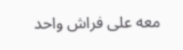معه على فراش واحد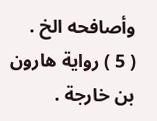وأصافحه الخ .
( 5 ) رواية هارون بن خارجة .